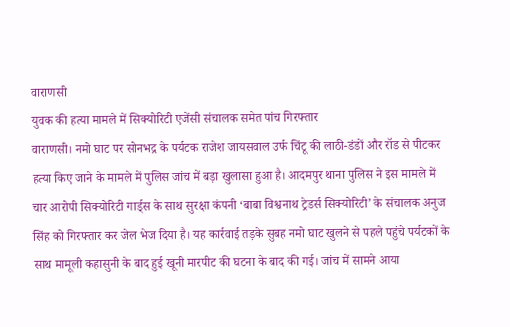वाराणसी
युवक की हत्या मामले में सिक्योरिटी एजेंसी संचालक समेत पांच गिरफ्तार
वाराणसी। नमो घाट पर सोनभद्र के पर्यटक राजेश जायसवाल उर्फ चिंटू की लाठी-डंडों और रॉड से पीटकर हत्या किए जाने के मामले में पुलिस जांच में बड़ा खुलासा हुआ है। आदमपुर थाना पुलिस ने इस मामले में चार आरोपी सिक्योरिटी गार्ड्स के साथ सुरक्षा कंपनी ‘बाबा विश्वनाथ ट्रेडर्स सिक्योरिटी’ के संचालक अनुज सिंह को गिरफ्तार कर जेल भेज दिया है। यह कार्रवाई तड़के सुबह नमो घाट खुलने से पहले पहुंचे पर्यटकों के साथ मामूली कहासुनी के बाद हुई खूनी मारपीट की घटना के बाद की गई। जांच में सामने आया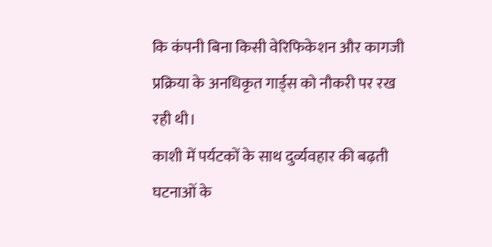कि कंपनी बिना किसी वेरिफिकेशन और कागजी प्रक्रिया के अनधिकृत गार्ड्स को नौकरी पर रख रही थी।
काशी में पर्यटकों के साथ दुर्व्यवहार की बढ़ती घटनाओं के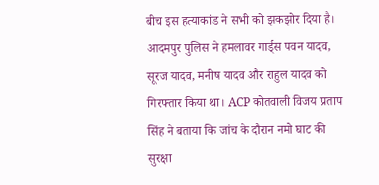बीच इस हत्याकांड ने सभी को झकझोर दिया है। आदमपुर पुलिस ने हमलावर गार्ड्स पवन यादव, सूरज यादव, मनीष यादव और राहुल यादव को गिरफ्तार किया था। ACP कोतवाली विजय प्रताप सिंह ने बताया कि जांच के दौरान नमो घाट की सुरक्षा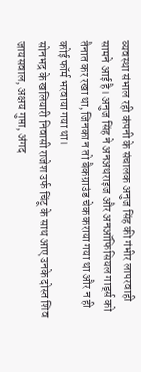व्यवस्था संभाल रही कंपनी के संचालक अनुज सिंह की गंभीर लापरवाही सामने आई है। अनुज सिंह ने अनअथराइज और अनऑफिसियल गार्ड्स को तैनात कर रखा था, जिनका न तो बैकग्राउंड चेक कराया गया था और न ही कोई फॉर्म भरवाया गया था।
सोनभद्र के खलियारी निवासी राजेश उर्फ चिंटू के साथ आए उनके दोस्त शिव जायसवाल, अक्षय गुप्ता, अंगद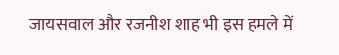जायसवाल और रजनीश शाह भी इस हमले में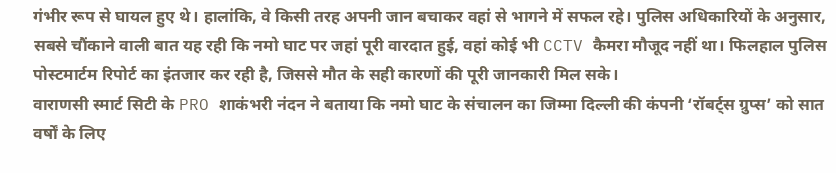गंभीर रूप से घायल हुए थे। हालांकि, वे किसी तरह अपनी जान बचाकर वहां से भागने में सफल रहे। पुलिस अधिकारियों के अनुसार, सबसे चौंकाने वाली बात यह रही कि नमो घाट पर जहां पूरी वारदात हुई, वहां कोई भी CCTV कैमरा मौजूद नहीं था। फिलहाल पुलिस पोस्टमार्टम रिपोर्ट का इंतजार कर रही है, जिससे मौत के सही कारणों की पूरी जानकारी मिल सके।
वाराणसी स्मार्ट सिटी के PRO शाकंभरी नंदन ने बताया कि नमो घाट के संचालन का जिम्मा दिल्ली की कंपनी ‘रॉबर्ट्स ग्रुप्स’ को सात वर्षों के लिए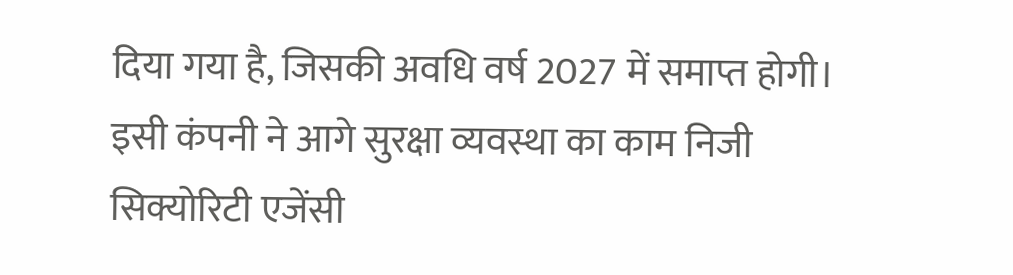दिया गया है, जिसकी अवधि वर्ष 2027 में समाप्त होगी। इसी कंपनी ने आगे सुरक्षा व्यवस्था का काम निजी सिक्योरिटी एजेंसी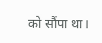को सौंपा था।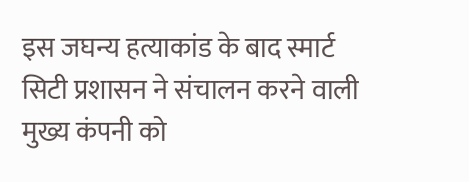इस जघन्य हत्याकांड के बाद स्मार्ट सिटी प्रशासन ने संचालन करने वाली मुख्य कंपनी को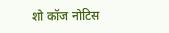शो कॉज नोटिस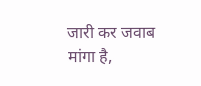जारी कर जवाब मांगा है,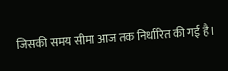जिसकी समय सीमा आज तक निर्धारित की गई है।